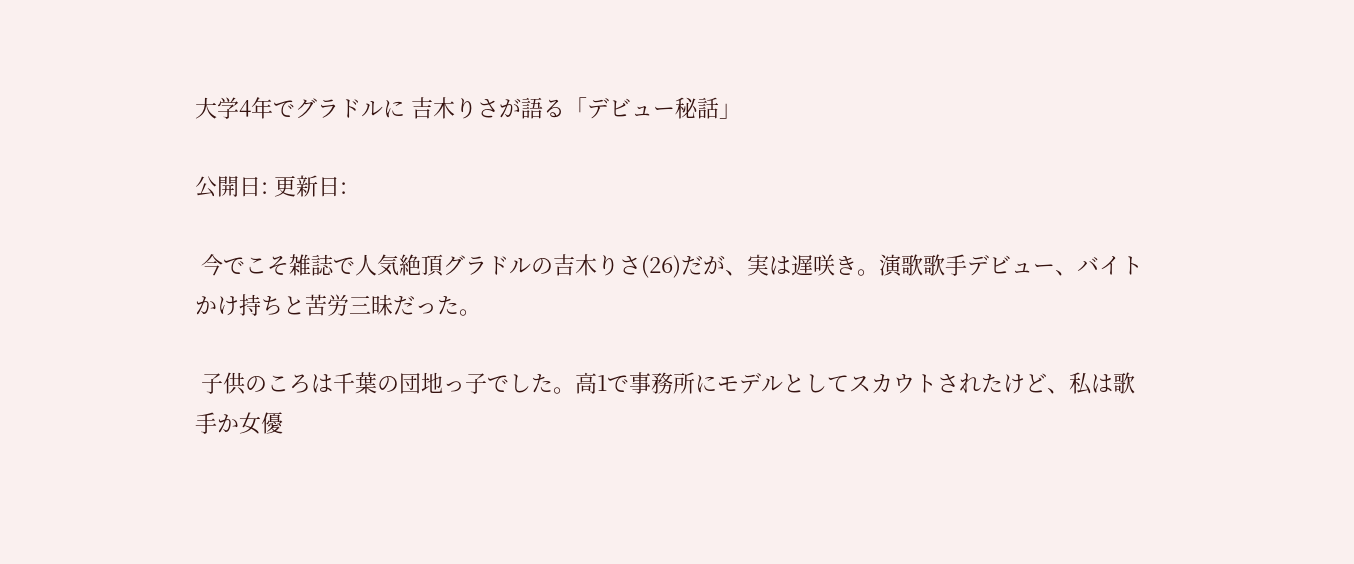大学4年でグラドルに 吉木りさが語る「デビュー秘話」

公開日: 更新日:

 今でこそ雑誌で人気絶頂グラドルの吉木りさ(26)だが、実は遅咲き。演歌歌手デビュー、バイトかけ持ちと苦労三昧だった。

 子供のころは千葉の団地っ子でした。高1で事務所にモデルとしてスカウトされたけど、私は歌手か女優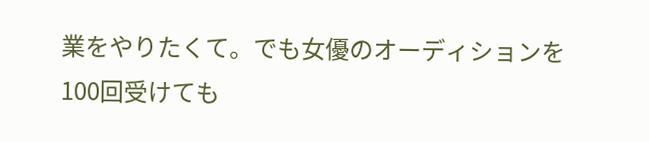業をやりたくて。でも女優のオーディションを100回受けても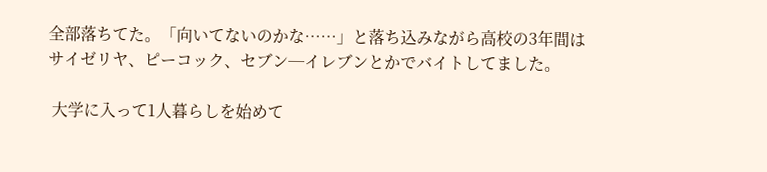全部落ちてた。「向いてないのかな……」と落ち込みながら高校の3年間はサイゼリヤ、ピーコック、セブン─イレブンとかでバイトしてました。

 大学に入って1人暮らしを始めて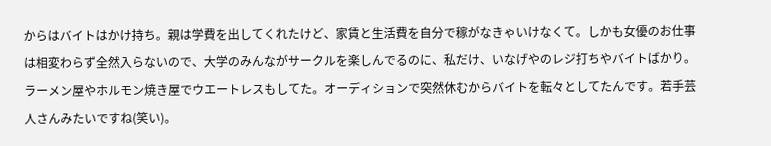からはバイトはかけ持ち。親は学費を出してくれたけど、家賃と生活費を自分で稼がなきゃいけなくて。しかも女優のお仕事は相変わらず全然入らないので、大学のみんながサークルを楽しんでるのに、私だけ、いなげやのレジ打ちやバイトばかり。ラーメン屋やホルモン焼き屋でウエートレスもしてた。オーディションで突然休むからバイトを転々としてたんです。若手芸人さんみたいですね(笑い)。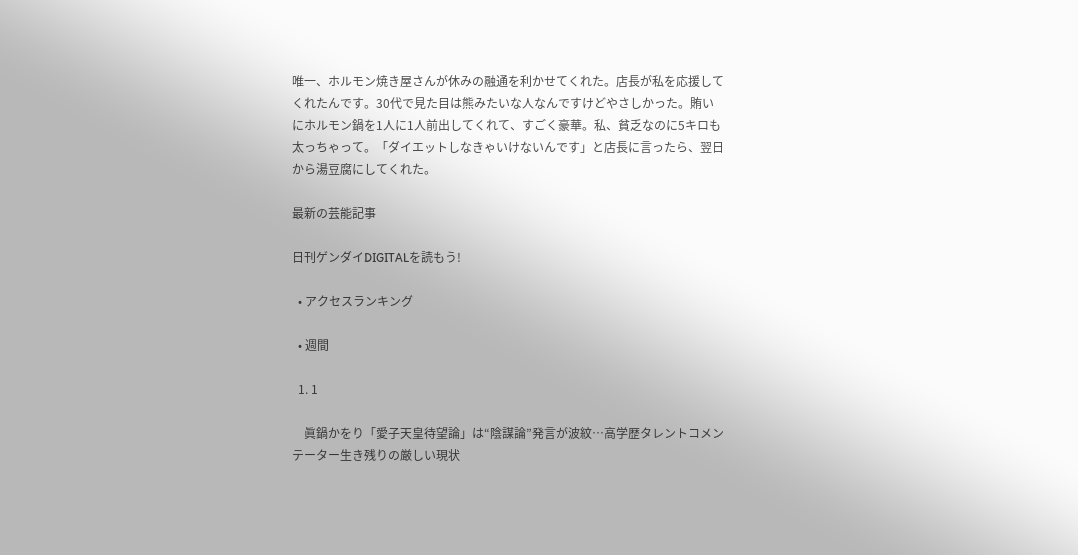唯一、ホルモン焼き屋さんが休みの融通を利かせてくれた。店長が私を応援してくれたんです。30代で見た目は熊みたいな人なんですけどやさしかった。賄いにホルモン鍋を1人に1人前出してくれて、すごく豪華。私、貧乏なのに5キロも太っちゃって。「ダイエットしなきゃいけないんです」と店長に言ったら、翌日から湯豆腐にしてくれた。

最新の芸能記事

日刊ゲンダイDIGITALを読もう!

  • アクセスランキング

  • 週間

  1. 1

    眞鍋かをり「愛子天皇待望論」は“陰謀論”発言が波紋…高学歴タレントコメンテーター生き残りの厳しい現状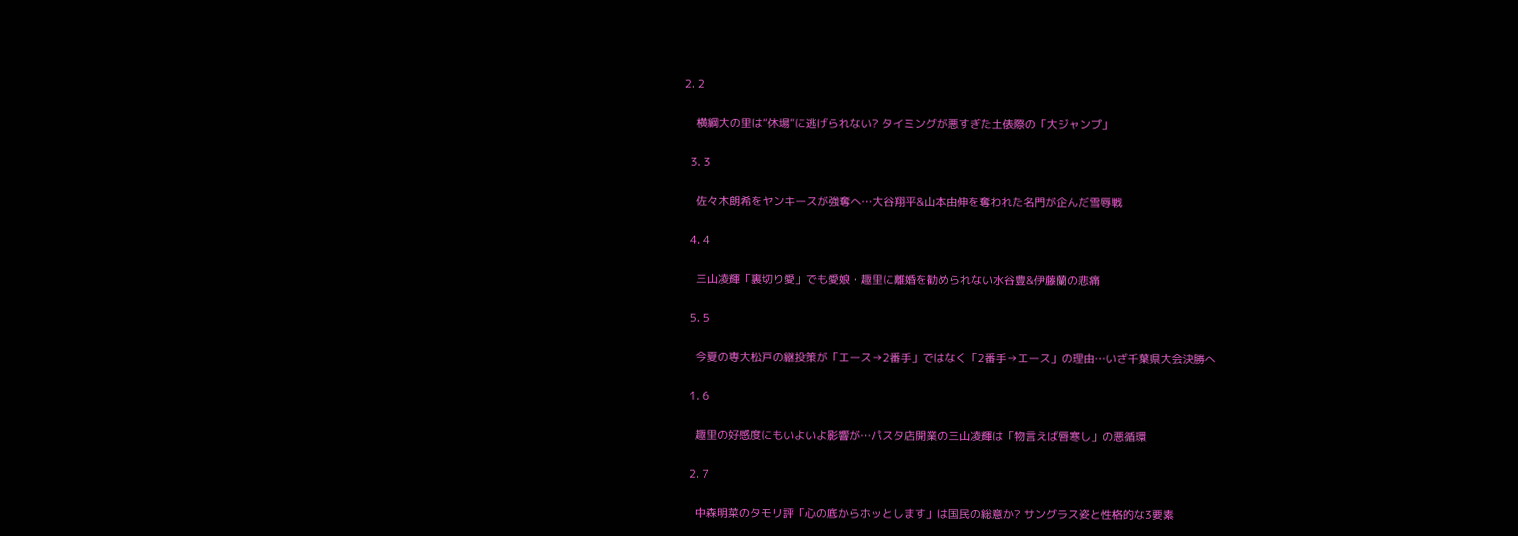2. 2

    横綱大の里は“休場”に逃げられない? タイミングが悪すぎた土俵際の「大ジャンプ」

  3. 3

    佐々木朗希をヤンキースが強奪へ…大谷翔平&山本由伸を奪われた名門が企んだ雪辱戦

  4. 4

    三山凌輝「裏切り愛」でも愛娘・趣里に離婚を勧められない水谷豊&伊藤蘭の悲痛

  5. 5

    今夏の専大松戸の継投策が「エース→2番手」ではなく「2番手→エース」の理由…いざ千葉県大会決勝へ

  1. 6

    趣里の好感度にもいよいよ影響が…パスタ店開業の三山凌輝は「物言えば唇寒し」の悪循環

  2. 7

    中森明菜のタモリ評「心の底からホッとします」は国民の総意か? サングラス姿と性格的な3要素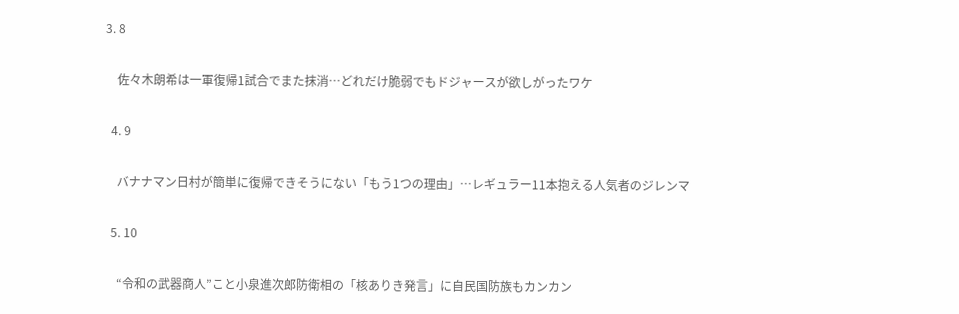3. 8

    佐々木朗希は一軍復帰1試合でまた抹消…どれだけ脆弱でもドジャースが欲しがったワケ

  4. 9

    バナナマン日村が簡単に復帰できそうにない「もう1つの理由」…レギュラー11本抱える人気者のジレンマ

  5. 10

    “令和の武器商人”こと小泉進次郎防衛相の「核ありき発言」に自民国防族もカンカン